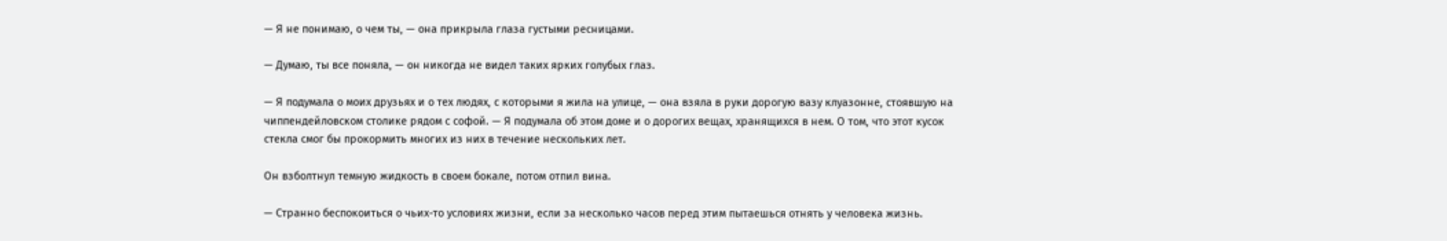— Я не понимаю, о чем ты, — она прикрыла глаза густыми ресницами.

— Думаю, ты все поняла, — он никогда не видел таких ярких голубых глаз.

— Я подумала о моих друзьях и о тех людях, с которыми я жила на улице, — она взяла в руки дорогую вазу клуазонне, стоявшую на чиппендейловском столике рядом с софой. — Я подумала об этом доме и о дорогих вещах, хранящихся в нем. О том, что этот кусок стекла смог бы прокормить многих из них в течение нескольких лет.

Он взболтнул темную жидкость в своем бокале, потом отпил вина.

— Странно беспокоиться о чьих-то условиях жизни, если за несколько часов перед этим пытаешься отнять у человека жизнь.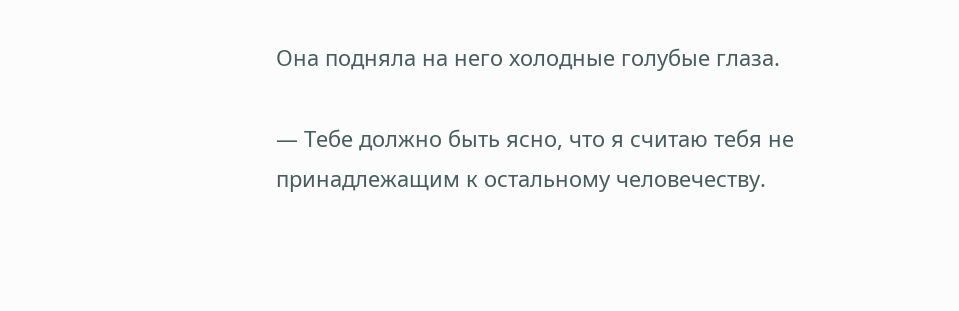Она подняла на него холодные голубые глаза.

— Тебе должно быть ясно, что я считаю тебя не принадлежащим к остальному человечеству.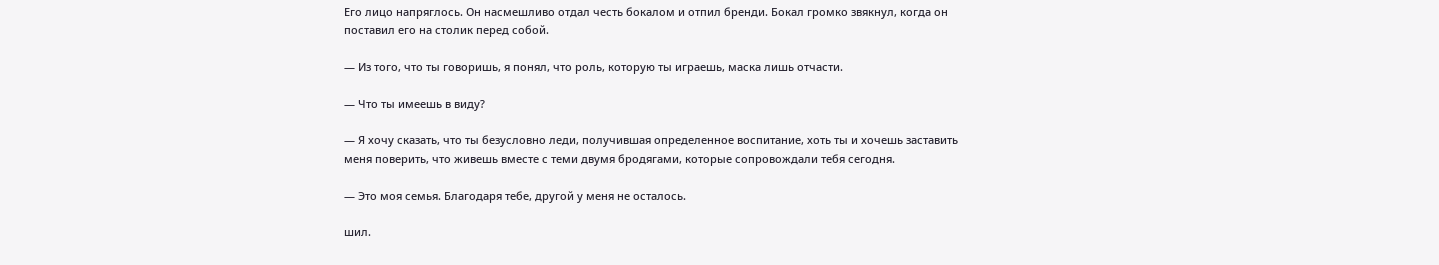Его лицо напряглось. Он насмешливо отдал честь бокалом и отпил бренди. Бокал громко звякнул, когда он поставил его на столик перед собой.

— Из того, что ты говоришь, я понял, что роль, которую ты играешь, маска лишь отчасти.

— Что ты имеешь в виду?

— Я хочу сказать, что ты безусловно леди, получившая определенное воспитание, хоть ты и хочешь заставить меня поверить, что живешь вместе с теми двумя бродягами, которые сопровождали тебя сегодня.

— Это моя семья. Благодаря тебе, другой у меня не осталось.

шил.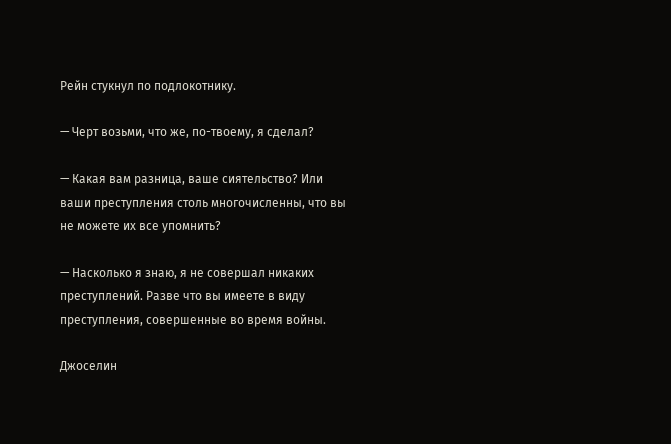Рейн стукнул по подлокотнику.

— Черт возьми, что же, по-твоему, я сделал?

— Какая вам разница, ваше сиятельство? Или ваши преступления столь многочисленны, что вы не можете их все упомнить?

— Насколько я знаю, я не совершал никаких преступлений. Разве что вы имеете в виду преступления, совершенные во время войны.

Джоселин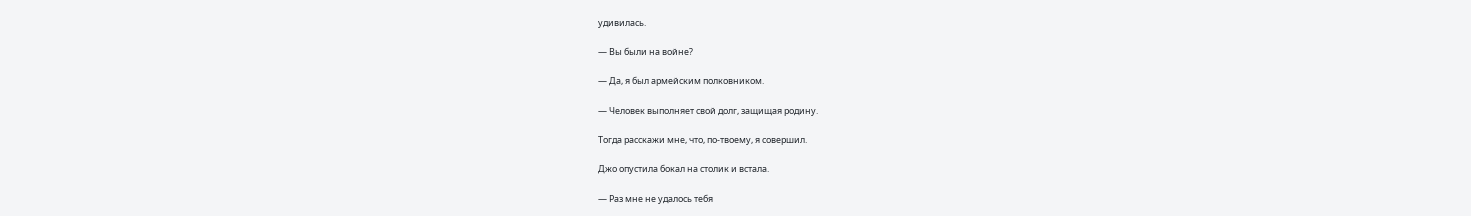удивилась.

— Вы были на войне?

— Да, я был армейским полковником.

— Человек выполняет свой долг, защищая родину.

Тогда расскажи мне, что, по-твоему, я совершил.

Джо опустила бокал на столик и встала.

— Раз мне не удалось тебя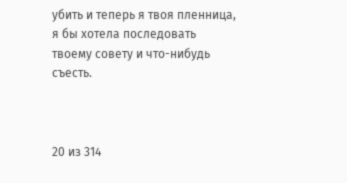убить и теперь я твоя пленница, я бы хотела последовать твоему совету и что-нибудь съесть.



20 из 314